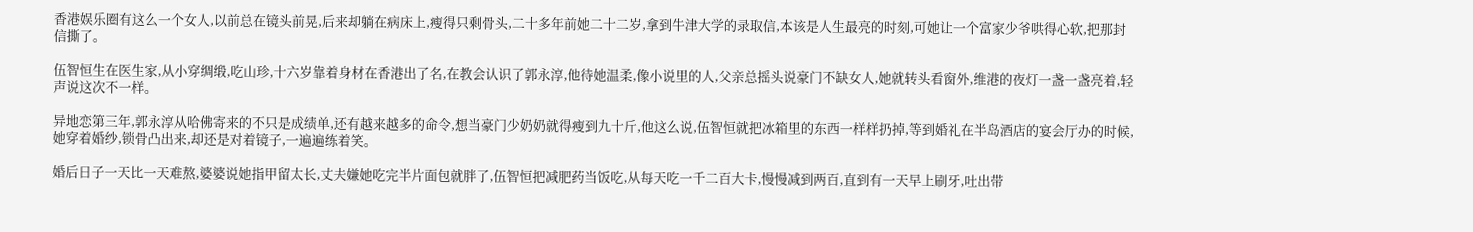香港娱乐圈有这么一个女人,以前总在镜头前晃,后来却躺在病床上,瘦得只剩骨头,二十多年前她二十二岁,拿到牛津大学的录取信,本该是人生最亮的时刻,可她让一个富家少爷哄得心软,把那封信撕了。

伍智恒生在医生家,从小穿绸缎,吃山珍,十六岁靠着身材在香港出了名,在教会认识了郭永淳,他待她温柔,像小说里的人,父亲总摇头说豪门不缺女人,她就转头看窗外,维港的夜灯一盏一盏亮着,轻声说这次不一样。

异地恋第三年,郭永淳从哈佛寄来的不只是成绩单,还有越来越多的命令,想当豪门少奶奶就得瘦到九十斤,他这么说,伍智恒就把冰箱里的东西一样样扔掉,等到婚礼在半岛酒店的宴会厅办的时候,她穿着婚纱,锁骨凸出来,却还是对着镜子,一遍遍练着笑。

婚后日子一天比一天难熬,婆婆说她指甲留太长,丈夫嫌她吃完半片面包就胖了,伍智恒把减肥药当饭吃,从每天吃一千二百大卡,慢慢减到两百,直到有一天早上刷牙,吐出带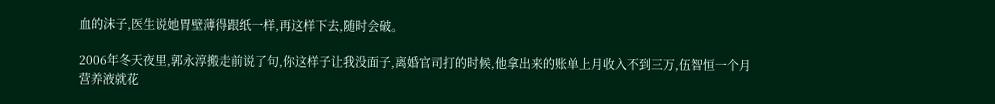血的沫子,医生说她胃壁薄得跟纸一样,再这样下去,随时会破。

2006年冬天夜里,郭永淳搬走前说了句,你这样子让我没面子,离婚官司打的时候,他拿出来的账单上月收入不到三万,伍智恒一个月营养液就花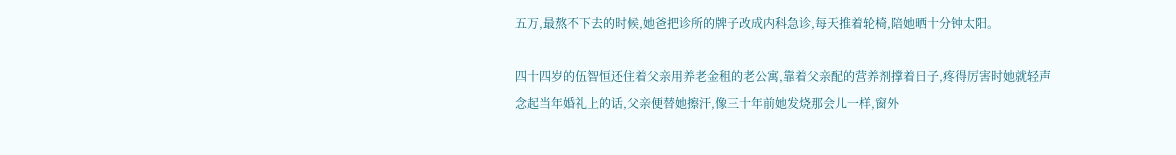五万,最熬不下去的时候,她爸把诊所的牌子改成内科急诊,每天推着轮椅,陪她晒十分钟太阳。

四十四岁的伍智恒还住着父亲用养老金租的老公寓,靠着父亲配的营养剂撑着日子,疼得厉害时她就轻声念起当年婚礼上的话,父亲便替她擦汗,像三十年前她发烧那会儿一样,窗外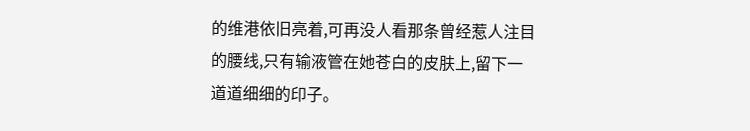的维港依旧亮着,可再没人看那条曾经惹人注目的腰线,只有输液管在她苍白的皮肤上,留下一道道细细的印子。